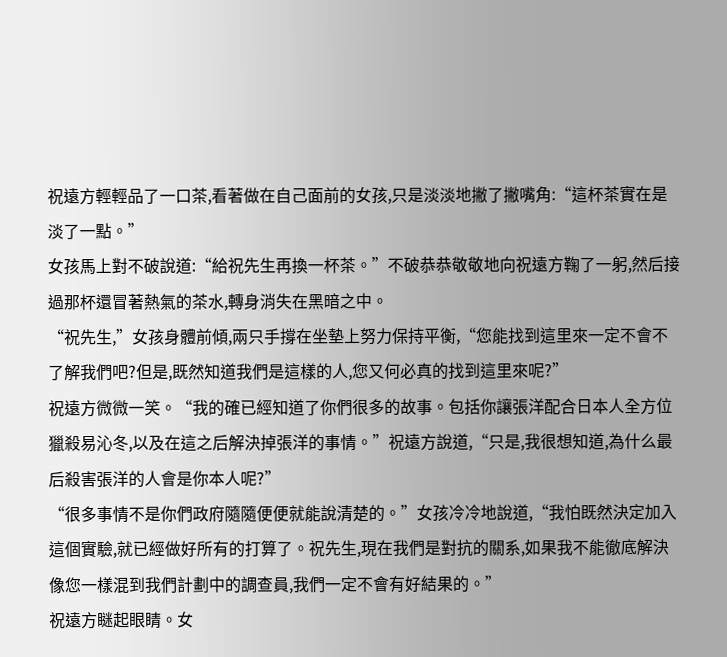祝遠方輕輕品了一口茶,看著做在自己面前的女孩,只是淡淡地撇了撇嘴角:“這杯茶實在是淡了一點。”
女孩馬上對不破說道:“給祝先生再換一杯茶。”不破恭恭敬敬地向祝遠方鞠了一躬,然后接過那杯還冒著熱氣的茶水,轉身消失在黑暗之中。
“祝先生,”女孩身體前傾,兩只手撐在坐墊上努力保持平衡,“您能找到這里來一定不會不了解我們吧?但是,既然知道我們是這樣的人,您又何必真的找到這里來呢?”
祝遠方微微一笑。“我的確已經知道了你們很多的故事。包括你讓張洋配合日本人全方位獵殺易沁冬,以及在這之后解決掉張洋的事情。”祝遠方說道,“只是,我很想知道,為什么最后殺害張洋的人會是你本人呢?”
“很多事情不是你們政府隨隨便便就能說清楚的。”女孩冷冷地說道,“我怕既然決定加入這個實驗,就已經做好所有的打算了。祝先生,現在我們是對抗的關系,如果我不能徹底解決像您一樣混到我們計劃中的調查員,我們一定不會有好結果的。”
祝遠方瞇起眼睛。女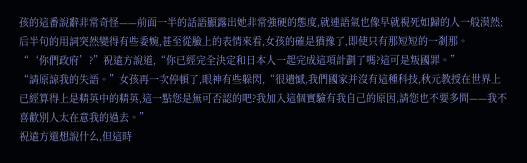孩的這番說辭非常奇怪——前面一半的話語顯露出她非常強硬的態度,就連語氣也像早就視死如歸的人一般漠然;后半句的用詞突然變得有些委婉,甚至從臉上的表情來看,女孩的確是猶豫了,即使只有那短短的一剎那。
“‘你們政府’?”祝遠方說道,“你已經完全決定和日本人一起完成這項計劃了嗎?這可是叛國罪。”
“請原諒我的失語。”女孩再一次停頓了,眼神有些躲閃,“很遺憾,我們國家并沒有這種科技,秋元教授在世界上已經算得上是精英中的精英,這一點您是無可否認的吧?我加入這個實驗有我自己的原因,請您也不要多問——我不喜歡別人太在意我的過去。”
祝遠方還想說什么,但這時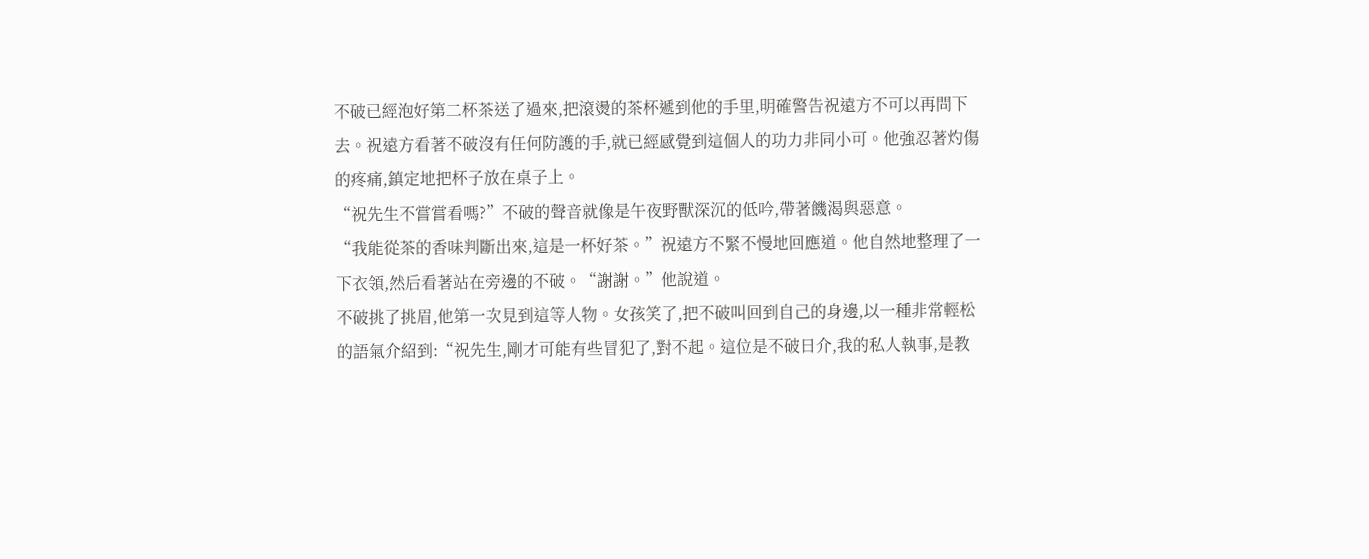不破已經泡好第二杯茶送了過來,把滾燙的茶杯遞到他的手里,明確警告祝遠方不可以再問下去。祝遠方看著不破沒有任何防護的手,就已經感覺到這個人的功力非同小可。他強忍著灼傷的疼痛,鎮定地把杯子放在桌子上。
“祝先生不嘗嘗看嗎?”不破的聲音就像是午夜野獸深沉的低吟,帶著饑渴與惡意。
“我能從茶的香味判斷出來,這是一杯好茶。”祝遠方不緊不慢地回應道。他自然地整理了一下衣領,然后看著站在旁邊的不破。“謝謝。”他說道。
不破挑了挑眉,他第一次見到這等人物。女孩笑了,把不破叫回到自己的身邊,以一種非常輕松的語氣介紹到:“祝先生,剛才可能有些冒犯了,對不起。這位是不破日介,我的私人執事,是教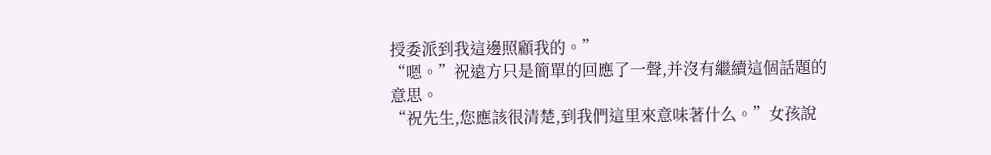授委派到我這邊照顧我的。”
“嗯。”祝遠方只是簡單的回應了一聲,并沒有繼續這個話題的意思。
“祝先生,您應該很清楚,到我們這里來意味著什么。”女孩說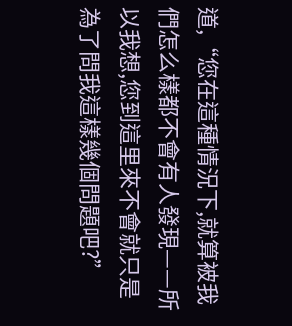道,“您在這種情況下,就算被我們怎么樣都不會有人發現——所以我想,您到這里來不會就只是為了問我這樣幾個問題吧?”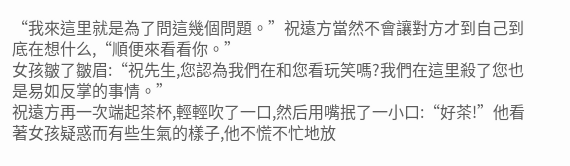“我來這里就是為了問這幾個問題。”祝遠方當然不會讓對方才到自己到底在想什么,“順便來看看你。”
女孩皺了皺眉:“祝先生,您認為我們在和您看玩笑嗎?我們在這里殺了您也是易如反掌的事情。”
祝遠方再一次端起茶杯,輕輕吹了一口,然后用嘴抿了一小口:“好茶!”他看著女孩疑惑而有些生氣的樣子,他不慌不忙地放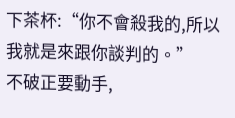下茶杯:“你不會殺我的,所以我就是來跟你談判的。”
不破正要動手,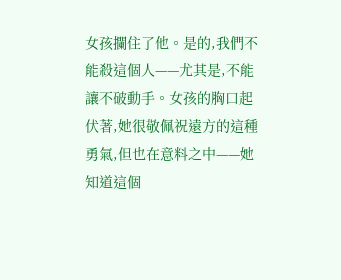女孩攔住了他。是的,我們不能殺這個人——尤其是,不能讓不破動手。女孩的胸口起伏著,她很敬佩祝遠方的這種勇氣,但也在意料之中——她知道這個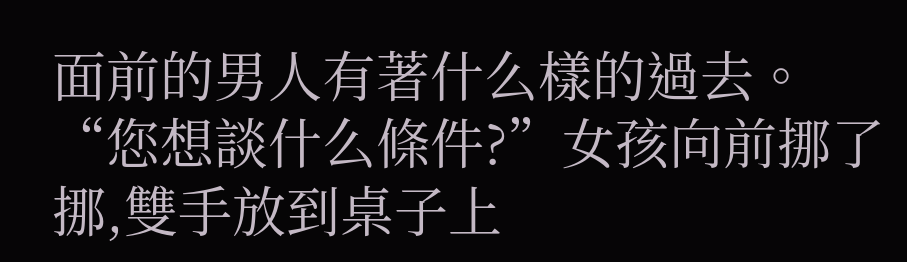面前的男人有著什么樣的過去。
“您想談什么條件?”女孩向前挪了挪,雙手放到桌子上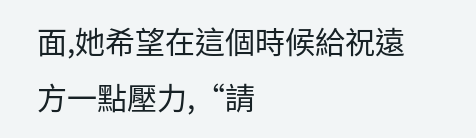面,她希望在這個時候給祝遠方一點壓力,“請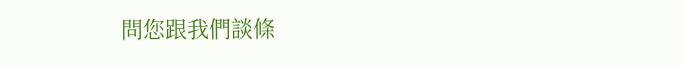問您跟我們談條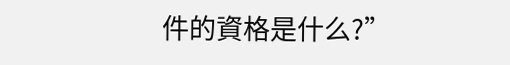件的資格是什么?”